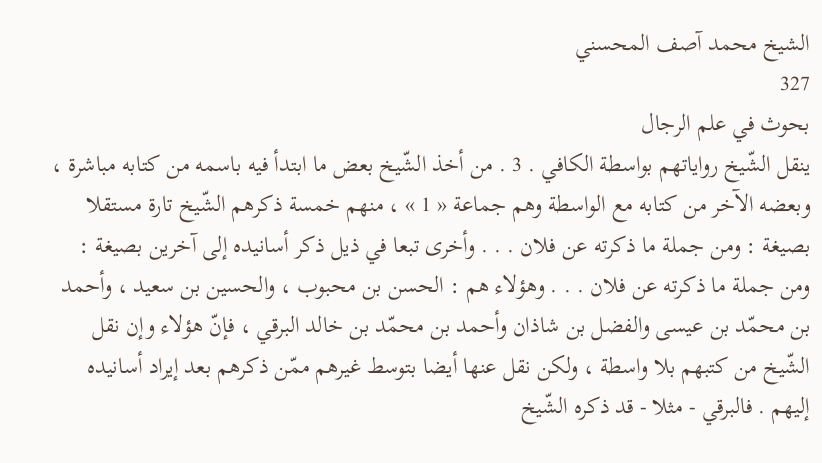الشيخ محمد آصف المحسني
327
بحوث في علم الرجال
ينقل الشّيخ رواياتهم بواسطة الكافي . 3 . من أخذ الشّيخ بعض ما ابتدأ فيه باسمه من كتابه مباشرة ، وبعضه الآخر من كتابه مع الواسطة وهم جماعة « 1 » ، منهم خمسة ذكرهم الشّيخ تارة مستقلا بصيغة : ومن جملة ما ذكرته عن فلان . . . وأخرى تبعا في ذيل ذكر أسانيده إلى آخرين بصيغة : ومن جملة ما ذكرته عن فلان . . . وهؤلاء هم : الحسن بن محبوب ، والحسين بن سعيد ، وأحمد بن محمّد بن عيسى والفضل بن شاذان وأحمد بن محمّد بن خالد البرقي ، فإنّ هؤلاء وإن نقل الشّيخ من كتبهم بلا واسطة ، ولكن نقل عنها أيضا بتوسط غيرهم ممّن ذكرهم بعد إيراد أسانيده إليهم . فالبرقي - مثلا - قد ذكره الشّيخ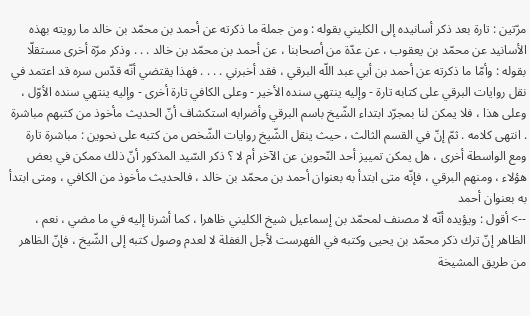مرّتين : تارة بعد ذكر أسانيده إلى الكليني بقوله : ومن جملة ما ذكرته عن أحمد بن محمّد بن خالد ما رويته بهذه الأسانيد عن محمّد بن يعقوب ، عن عدّة من أصحابنا ، عن أحمد بن محمّد بن خالد . . . وذكر مرّة أخرى مستقلّا بقوله : وأمّا ما ذكرته عن أحمد بن أبي عبد اللّه البرقي ، فقد أخبرني . . . . فهذا يقتضي أنّه قدّس سره قد اعتمد في نقل روايات البرقي على كتابه تارة - وإليه ينتهي سنده الأخير - وعلى الكافي تارة أخرى - وإليه ينتهي سنده الأوّل ، وعلى هذا ، فلا يمكن لنا بمجرّد ابتداء الشّيخ باسم البرقي وأضرابه استكشاف أنّ الحديث مأخوذ من كتبهم مباشرة . انتهى كلامه . ثمّ إنّ في القسم الثالث ، حيث ينقل الشّيخ روايات الشّخص من كتبه على نحوين : مباشرة تارة ومع الواسطة أخرى ، هل يمكن تمييز أحد النّحوين عن الآخر أم لا ؟ ذكر السّيد المذكور أنّ ذلك ممكن في بعض هؤلاء ، ومنهم البرقي ، فإنّه متى ابتدأ به بعنوان أحمد بن محمّد بن خالد ، فالحديث مأخوذ من الكافي ، ومتى ابتدأ به بعنوان أحمد
--> أقول : ويؤيده أنّه لا مصنف لمحمّد بن إسماعيل شيخ الكليني ظاهرا ، كما أشرنا إليه في ما مضي ، نعم ، الظاهر إنّ ترك ذكر محمّد بن يحيى وكتبه في الفهرست لأجل الغفلة لا لعدم وصول كتبه إلى الشّيخ ، فإنّ الظاهر من طريق المشيخة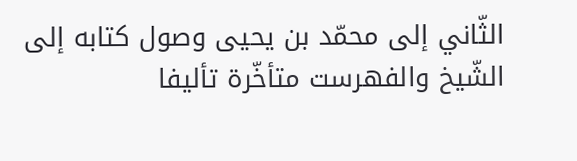الثّاني إلى محمّد بن يحيى وصول كتابه إلى الشّيخ والفهرست متأخّرة تأليفا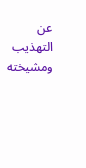عن التهذيب ومشيخته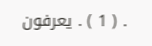. ( 1 ) . يعرفون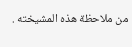من ملاحظة هذه المشيخته .